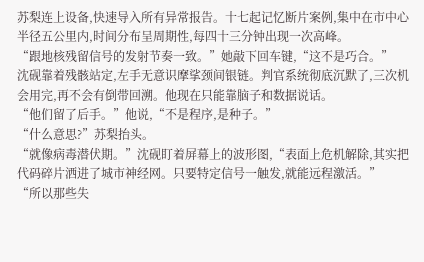苏梨连上设备,快速导入所有异常报告。十七起记忆断片案例,集中在市中心半径五公里内,时间分布呈周期性,每四十三分钟出现一次高峰。
“跟地核残留信号的发射节奏一致。”她敲下回车键,“这不是巧合。”
沈砚靠着残骸站定,左手无意识摩挲颈间银链。判官系统彻底沉默了,三次机会用完,再不会有倒带回溯。他现在只能靠脑子和数据说话。
“他们留了后手。”他说,“不是程序,是种子。”
“什么意思?”苏梨抬头。
“就像病毒潜伏期。”沈砚盯着屏幕上的波形图,“表面上危机解除,其实把代码碎片洒进了城市神经网。只要特定信号一触发,就能远程激活。”
“所以那些失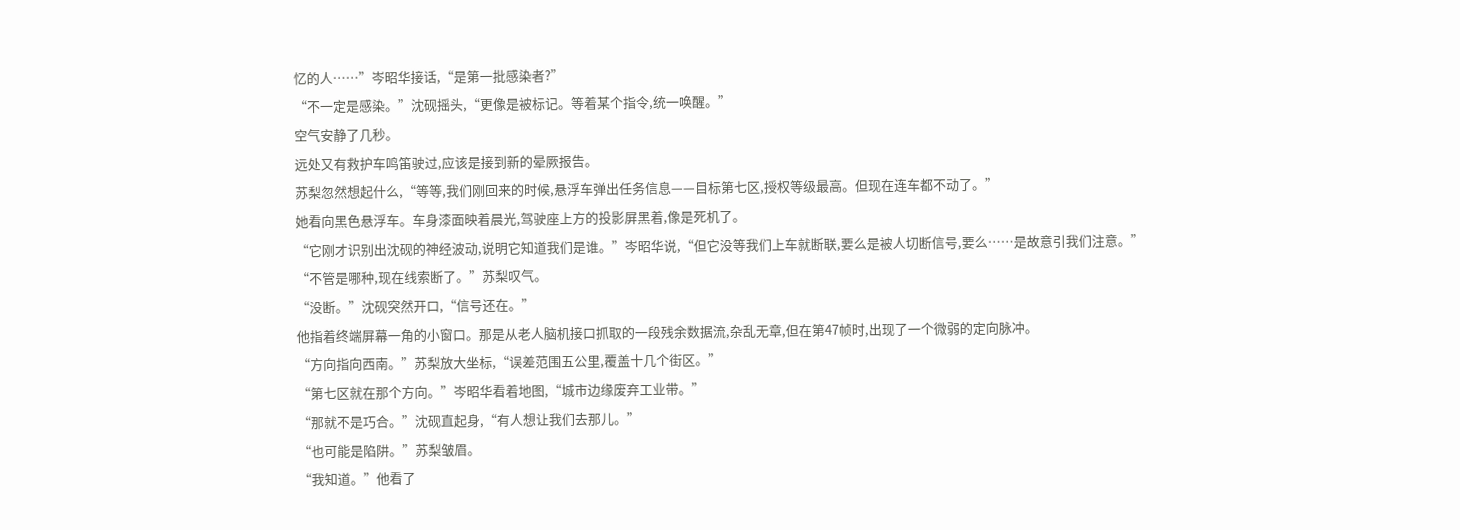忆的人……”岑昭华接话,“是第一批感染者?”
“不一定是感染。”沈砚摇头,“更像是被标记。等着某个指令,统一唤醒。”
空气安静了几秒。
远处又有救护车鸣笛驶过,应该是接到新的晕厥报告。
苏梨忽然想起什么,“等等,我们刚回来的时候,悬浮车弹出任务信息——目标第七区,授权等级最高。但现在连车都不动了。”
她看向黑色悬浮车。车身漆面映着晨光,驾驶座上方的投影屏黑着,像是死机了。
“它刚才识别出沈砚的神经波动,说明它知道我们是谁。”岑昭华说,“但它没等我们上车就断联,要么是被人切断信号,要么……是故意引我们注意。”
“不管是哪种,现在线索断了。”苏梨叹气。
“没断。”沈砚突然开口,“信号还在。”
他指着终端屏幕一角的小窗口。那是从老人脑机接口抓取的一段残余数据流,杂乱无章,但在第47帧时,出现了一个微弱的定向脉冲。
“方向指向西南。”苏梨放大坐标,“误差范围五公里,覆盖十几个街区。”
“第七区就在那个方向。”岑昭华看着地图,“城市边缘废弃工业带。”
“那就不是巧合。”沈砚直起身,“有人想让我们去那儿。”
“也可能是陷阱。”苏梨皱眉。
“我知道。”他看了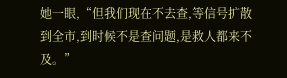她一眼,“但我们现在不去查,等信号扩散到全市,到时候不是查问题,是救人都来不及。”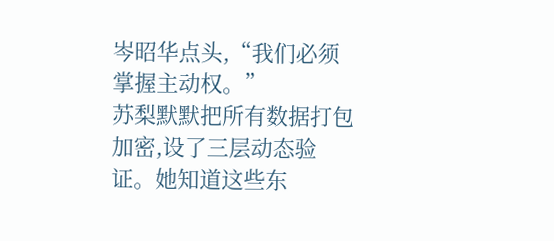岑昭华点头,“我们必须掌握主动权。”
苏梨默默把所有数据打包加密,设了三层动态验证。她知道这些东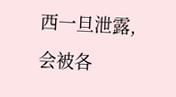西一旦泄露,会被各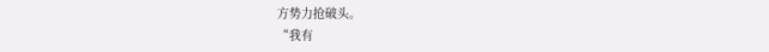方势力抢破头。
“我有